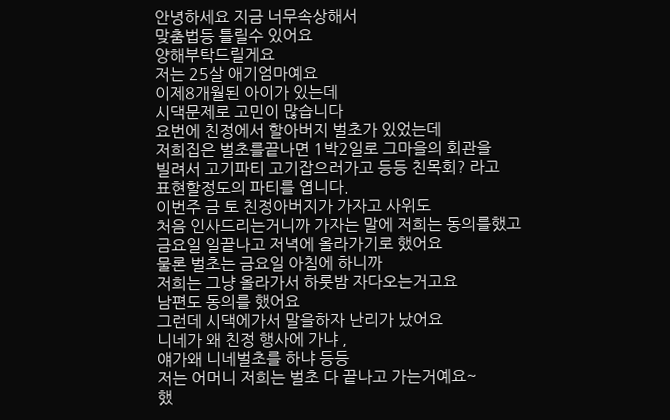안녕하세요 지금 너무속상해서
맞춤법등 틀릴수 있어요
양해부탁드릴게요
저는 25살 애기엄마예요
이제8개월된 아이가 있는데
시댁문제로 고민이 많습니다
요번에 친정에서 할아버지 벌초가 있었는데
저희집은 벌초를끝나면 1박2일로 그마을의 회관을
빌려서 고기파티 고기잡으러가고 등등 친목회? 라고
표현할정도의 파티를 엽니다.
이번주 금 토 친정아버지가 가자고 사위도
처음 인사드리는거니까 가자는 말에 저희는 동의를했고
금요일 일끝나고 저녁에 올라가기로 했어요
물론 벌초는 금요일 아침에 하니까
저희는 그냥 올라가서 하룻밤 자다오는거고요
남편도 동의를 했어요
그런데 시댁에가서 말을하자 난리가 났어요
니네가 왜 친정 행사에 가냐 ,
얘가왜 니네벌초를 하냐 등등
저는 어머니 저희는 벌초 다 끝나고 가는거예요~
했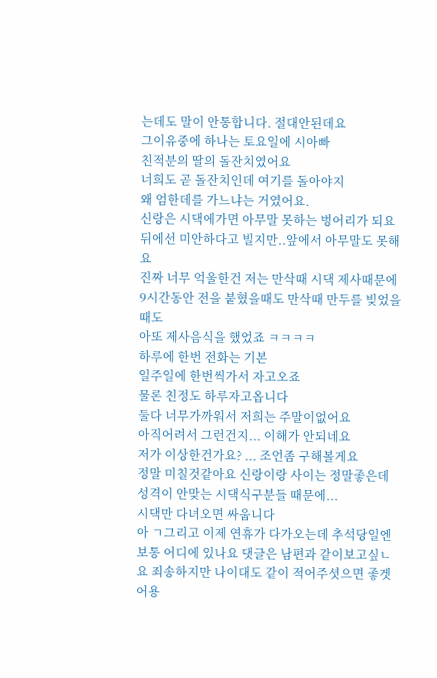는데도 말이 안통합니다. 절대안된데요
그이유중에 하나는 토요일에 시아빠
친적분의 딸의 돌잔치였어요
너희도 곧 돌잔치인데 여기를 돌아야지
왜 엄한데를 가느냐는 거였어요.
신랑은 시댁에가면 아무말 못하는 벙어리가 되요
뒤에선 미안하다고 빌지만..앞에서 아무말도 못해요
진짜 너무 억울한건 저는 만삭때 시댁 제사때문에 9시간동안 전을 붙혔을때도 만삭때 만두를 빚었을때도
아또 제사음식을 했었죠 ㅋㅋㅋㅋ
하루에 한번 전화는 기본
일주일에 한번씩가서 자고오죠
물론 친정도 하루자고옵니다
둘다 너무가까워서 저희는 주말이없어요
아직어려서 그런건지... 이해가 안되네요
저가 이상한건가요? ... 조언좀 구해볼게요
정말 미칠것같아요 신랑이랑 사이는 정말좋은데
성격이 안맞는 시댁식구분들 때문에...
시댁만 다녀오면 싸웁니다
아 ㄱ그리고 이제 연휴가 다가오는데 추석당일엔 보통 어디에 있나요 댓글은 남편과 같이보고싶ㄴ요 죄송하지만 나이대도 같이 적어주셧으면 좋겟어용